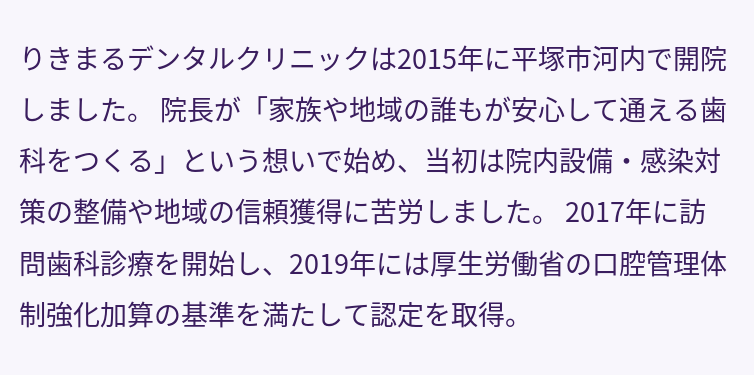りきまるデンタルクリニックは2015年に平塚市河内で開院しました。 院長が「家族や地域の誰もが安心して通える歯科をつくる」という想いで始め、当初は院内設備・感染対策の整備や地域の信頼獲得に苦労しました。 2017年に訪問歯科診療を開始し、2019年には厚生労働省の口腔管理体制強化加算の基準を満たして認定を取得。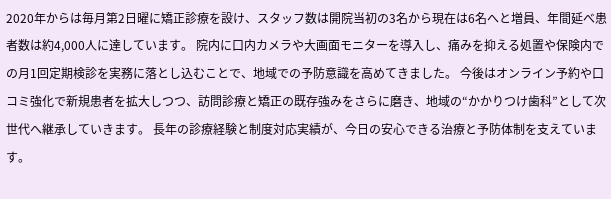2020年からは毎月第2日曜に矯正診療を設け、スタッフ数は開院当初の3名から現在は6名へと増員、年間延べ患者数は約4,000人に達しています。 院内に口内カメラや大画面モニターを導入し、痛みを抑える処置や保険内での月1回定期検診を実務に落とし込むことで、地域での予防意識を高めてきました。 今後はオンライン予約や口コミ強化で新規患者を拡大しつつ、訪問診療と矯正の既存強みをさらに磨き、地域の“かかりつけ歯科”として次世代へ継承していきます。 長年の診療経験と制度対応実績が、今日の安心できる治療と予防体制を支えています。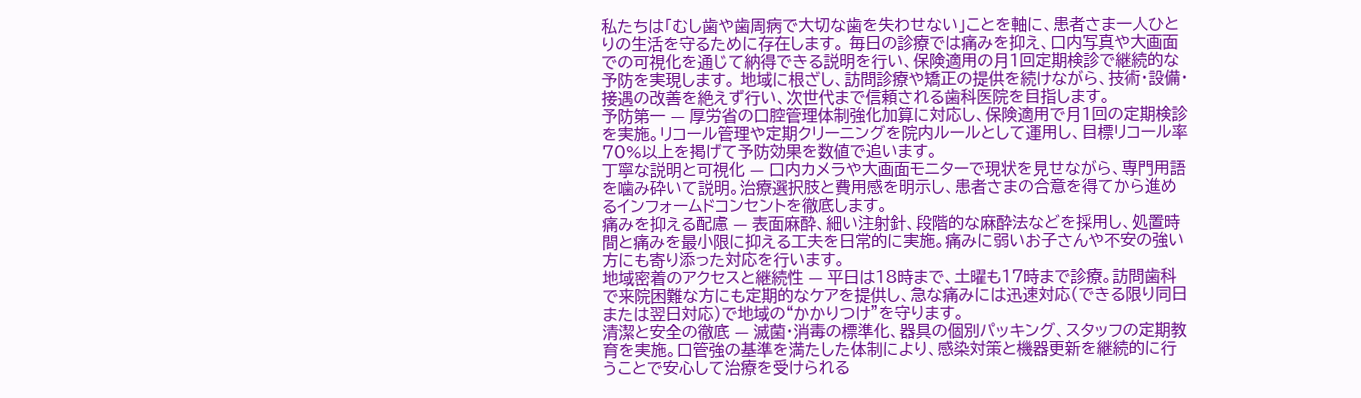私たちは「むし歯や歯周病で大切な歯を失わせない」ことを軸に、患者さま一人ひとりの生活を守るために存在します。 毎日の診療では痛みを抑え、口内写真や大画面での可視化を通じて納得できる説明を行い、保険適用の月1回定期検診で継続的な予防を実現します。 地域に根ざし、訪問診療や矯正の提供を続けながら、技術・設備・接遇の改善を絶えず行い、次世代まで信頼される歯科医院を目指します。
予防第一 — 厚労省の口腔管理体制強化加算に対応し、保険適用で月1回の定期検診を実施。リコール管理や定期クリーニングを院内ルールとして運用し、目標リコール率70%以上を掲げて予防効果を数値で追います。
丁寧な説明と可視化 — 口内カメラや大画面モニターで現状を見せながら、専門用語を噛み砕いて説明。治療選択肢と費用感を明示し、患者さまの合意を得てから進めるインフォームドコンセントを徹底します。
痛みを抑える配慮 — 表面麻酔、細い注射針、段階的な麻酔法などを採用し、処置時間と痛みを最小限に抑える工夫を日常的に実施。痛みに弱いお子さんや不安の強い方にも寄り添った対応を行います。
地域密着のアクセスと継続性 — 平日は18時まで、土曜も17時まで診療。訪問歯科で来院困難な方にも定期的なケアを提供し、急な痛みには迅速対応(できる限り同日または翌日対応)で地域の“かかりつけ”を守ります。
清潔と安全の徹底 — 滅菌・消毒の標準化、器具の個別パッキング、スタッフの定期教育を実施。口管強の基準を満たした体制により、感染対策と機器更新を継続的に行うことで安心して治療を受けられる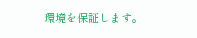環境を保証します。